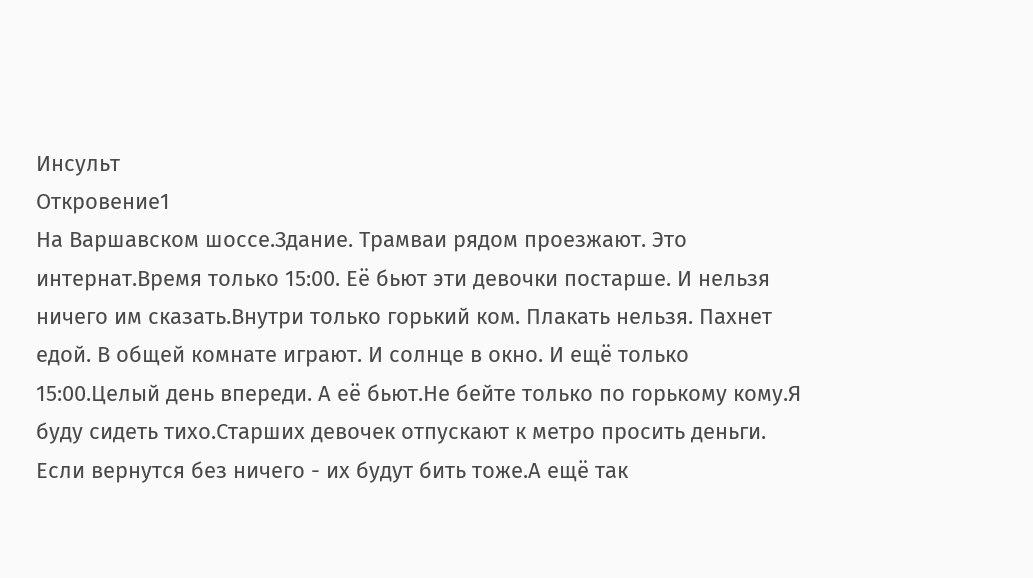Инсульт
Откровение1
На Варшавском шоссе.Здание. Трамваи рядом проезжают. Это интернат.Время только 15:00. Её бьют эти девочки постарше. И нельзя ничего им сказать.Внутри только горький ком. Плакать нельзя. Пахнет едой. В общей комнате играют. И солнце в окно. И ещё только 15:00.Целый день впереди. А её бьют.Не бейте только по горькому кому.Я буду сидеть тихо.Старших девочек отпускают к метро просить деньги. Если вернутся без ничего - их будут бить тоже.А ещё так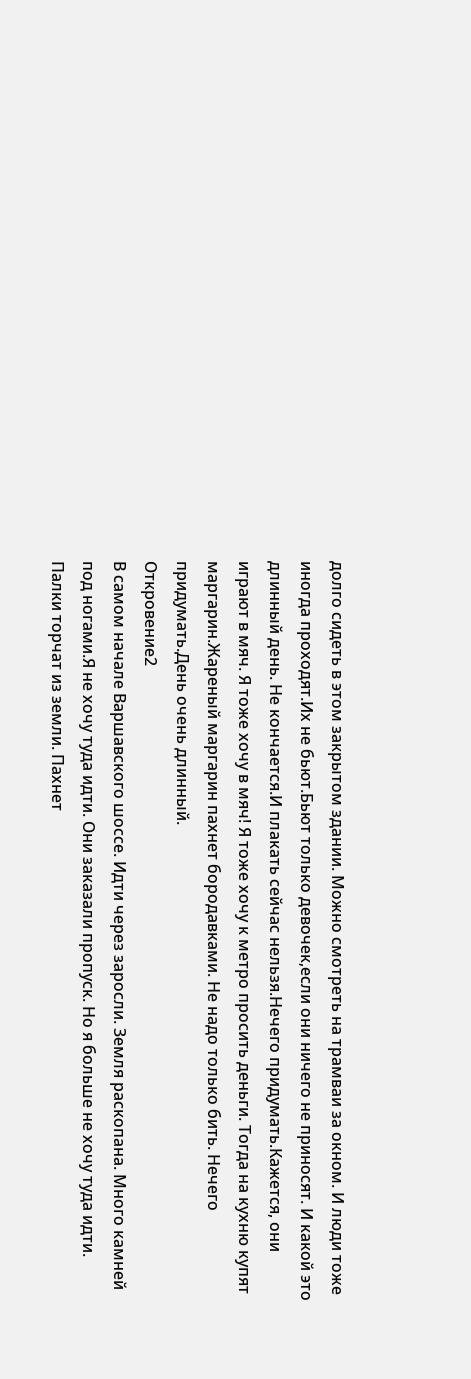долго сидеть в этом закрытом здании. Можно смотреть на трамваи за окном. И люди тоже иногда проходят.Их не бьют.Бьют только девочек,если они ничего не приносят. И какой это длинный день. Не кончается.И плакать сейчас нельзя.Нечего придумать.Кажется, они играют в мяч. Я тоже хочу в мяч! Я тоже хочу к метро просить деньги. Тогда на кухню купят маргарин.Жареный маргарин пахнет бородавками. Не надо только бить. Нечего придумать.День очень длинный.
Откровение2
В самом начале Варшавского шоссе. Идти через заросли. Земля раскопана. Много камней под ногами.Я не хочу туда идти. Они заказали пропуск. Но я больше не хочу туда идти. Палки торчат из земли. Пахнет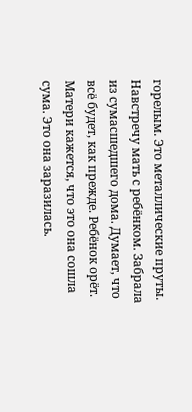горелым. Это металлические пруты. Навстречу мать с ребёнком. Забрала из сумасшедшего дома. Думает, что всё будет, как прежде. Ребёнок орёт. Матери кажется, что это она сошла сума. Это она заразилась.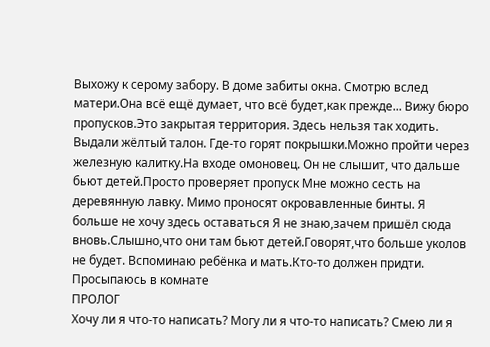Выхожу к серому забору. В доме забиты окна. Смотрю вслед матери.Она всё ещё думает, что всё будет,как прежде... Вижу бюро пропусков.Это закрытая территория. Здесь нельзя так ходить. Выдали жёлтый талон. Где-то горят покрышки.Можно пройти через железную калитку.На входе омоновец. Он не слышит, что дальше бьют детей.Просто проверяет пропуск Мне можно сесть на деревянную лавку. Мимо проносят окровавленные бинты. Я больше не хочу здесь оставаться Я не знаю,зачем пришёл сюда вновь.Слышно,что они там бьют детей.Говорят,что больше уколов не будет. Вспоминаю ребёнка и мать.Кто-то должен придти. Просыпаюсь в комнате
ПРОЛОГ
Хочу ли я что-то написать? Могу ли я что-то написать? Смею ли я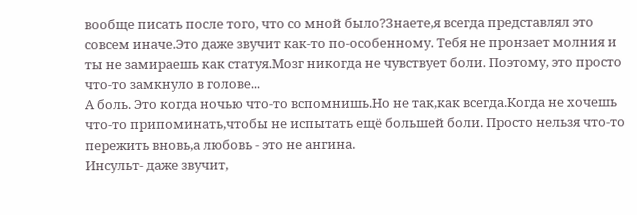вообще писать после того, что со мной было?Знаете,я всегда представлял это совсем иначе.Это даже звучит как-то по-особенному. Тебя не пронзает молния и ты не замираешь как статуя.Мозг никогда не чувствует боли. Поэтому, это просто что-то замкнуло в голове...
А боль. Это когда ночью что-то вспомнишь.Но не так,как всегда.Когда не хочешь что-то припоминать,чтобы не испытать ещё большей боли. Просто нельзя что-то пережить вновь,а любовь - это не ангина.
Инсульт- даже звучит,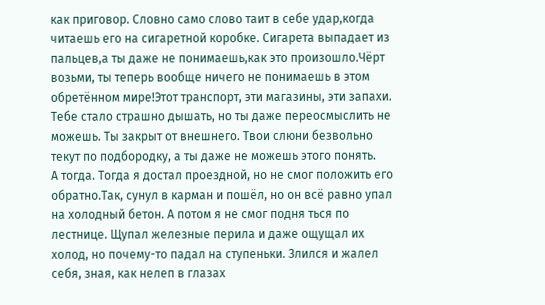как приговор. Словно само слово таит в себе удар,когда читаешь его на сигаретной коробке. Сигарета выпадает из пальцев,а ты даже не понимаешь,как это произошло.Чёрт возьми, ты теперь вообще ничего не понимаешь в этом обретённом мире!Этот транспорт, эти магазины, эти запахи.
Тебе стало страшно дышать, но ты даже переосмыслить не можешь. Ты закрыт от внешнего. Твои слюни безвольно текут по подбородку, а ты даже не можешь этого понять.
А тогда. Тогда я достал проездной, но не смог положить его обратно.Так, сунул в карман и пошёл, но он всё равно упал на холодный бетон. А потом я не смог подня ться по лестнице. Щупал железные перила и даже ощущал их холод, но почему-то падал на ступеньки. Злился и жалел себя, зная, как нелеп в глазах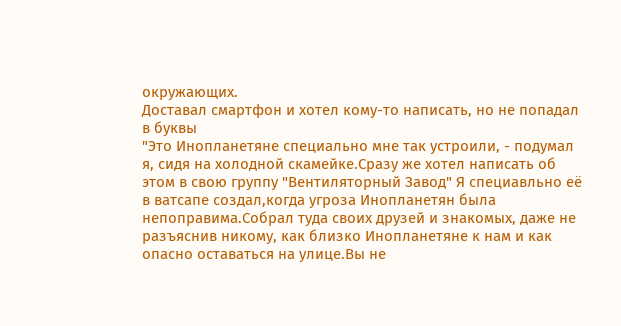окружающих.
Доставал смартфон и хотел кому-то написать, но не попадал в буквы
"Это Инопланетяне специально мне так устроили, - подумал я, сидя на холодной скамейке.Сразу же хотел написать об этом в свою группу "Вентиляторный Завод" Я специавльно её в ватсапе создал,когда угроза Инопланетян была непоправима.Собрал туда своих друзей и знакомых, даже не разъяснив никому, как близко Инопланетяне к нам и как опасно оставаться на улице.Вы не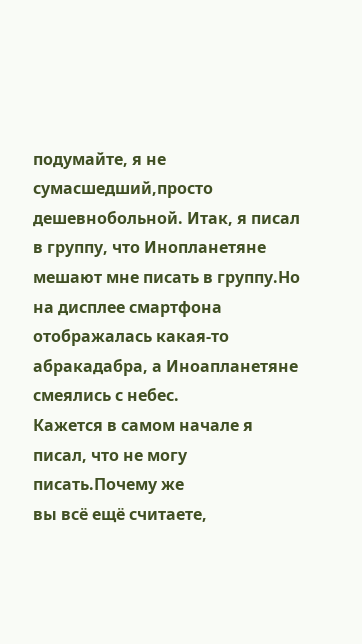подумайте, я не сумасшедший,просто дешевнобольной. Итак, я писал в группу, что Инопланетяне мешают мне писать в группу.Но на дисплее смартфона отображалась какая-то абракадабра, а Иноапланетяне смеялись с небес.
Кажется в самом начале я писал, что не могу писать.Почему же
вы всё ещё считаете,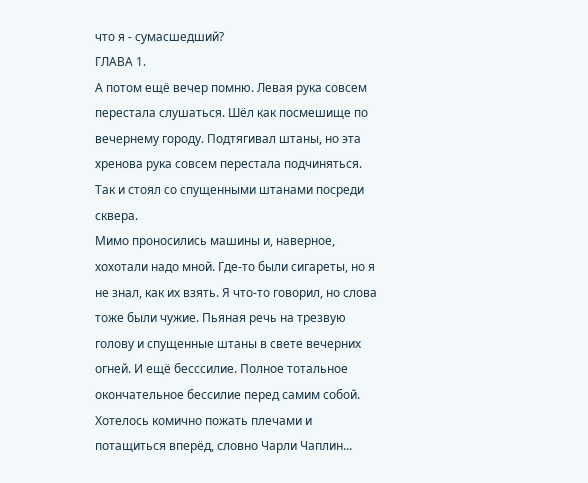что я - сумасшедший?
ГЛАВА 1.
А потом ещё вечер помню. Левая рука совсем перестала слушаться. Шёл как посмешище по вечернему городу. Подтягивал штаны, но эта хренова рука совсем перестала подчиняться. Так и стоял со спущенными штанами посреди сквера.
Мимо проносились машины и, наверное, хохотали надо мной. Где-то были сигареты, но я не знал, как их взять. Я что-то говорил, но слова тоже были чужие. Пьяная речь на трезвую голову и спущенные штаны в свете вечерних огней. И ещё бесссилие. Полное тотальное окончательное бессилие перед самим собой. Хотелось комично пожать плечами и потащиться вперёд, словно Чарли Чаплин...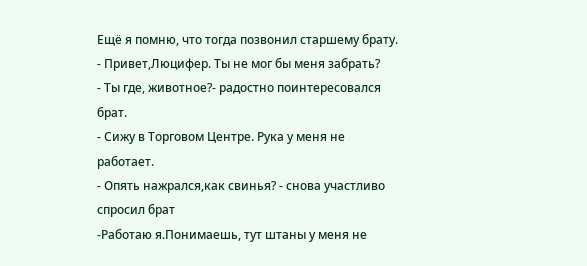Ещё я помню, что тогда позвонил старшему брату.
- Привет,Люцифер. Ты не мог бы меня забрать?
- Ты где, животное?- радостно поинтересовался брат.
- Сижу в Торговом Центре. Рука у меня не работает.
- Опять нажрался,как свинья? - снова участливо спросил брат
-Работаю я.Понимаешь, тут штаны у меня не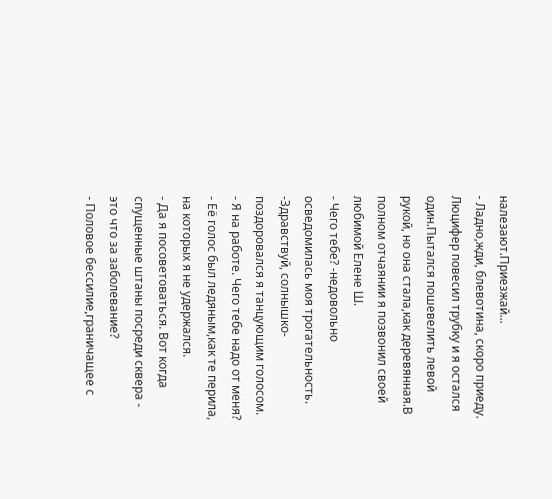налезают.Приезжай...
- Ладно,жди, блевотина, скоро приеду.
Люцифер повесил трубку и я остался один.Пытался пошевелить левой рукой, но она стала,как деревянная.В полном отчаянии я позвонил своей любимой Елене Ш.
- Чего тебе? -недовольно осведомилась моя трогательность.
-Здравствуй, солнышко- поздоровался я танцующим голосом.
- Я на работе. Чего тебе надо от меня? - Её голос был ледяным,как те перила, на которых я не удержался.
- Да я посоветоваться. Вот когда спущенные штаны посреди сквера - это что за заболевание?
- Половое бессилие,граничащее с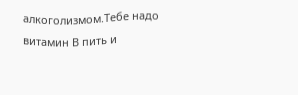алкоголизмом.Тебе надо витамин В пить и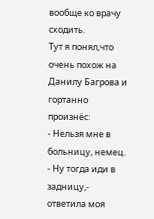вообще ко врачу сходить.
Тут я понял,что очень похож на Данилу Багрова и гортанно произнёс:
- Нельзя мне в больницу, немец.
- Ну тогда иди в задницу,- ответила моя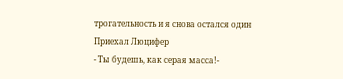трогательность и я снова остался один
Приехал Люцифер
- Ты будешь, как серая масса!-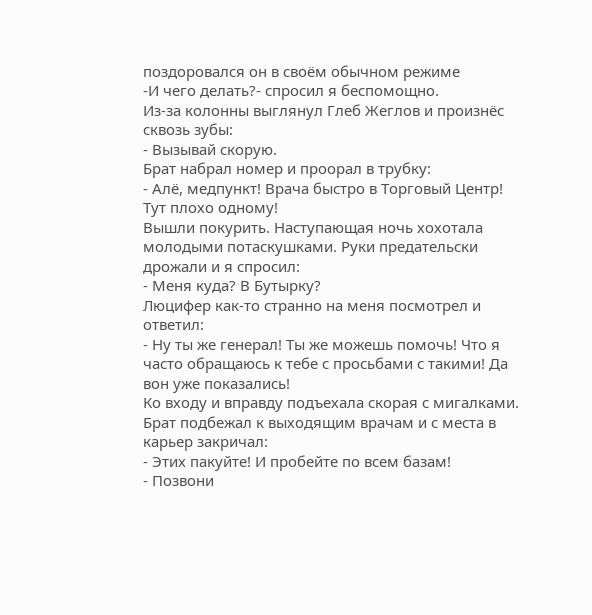поздоровался он в своём обычном режиме
-И чего делать?- спросил я беспомощно.
Из-за колонны выглянул Глеб Жеглов и произнёс сквозь зубы:
- Вызывай скорую.
Брат набрал номер и проорал в трубку:
- Алё, медпункт! Врача быстро в Торговый Центр! Тут плохо одному!
Вышли покурить. Наступающая ночь хохотала молодыми потаскушками. Руки предательски дрожали и я спросил:
- Меня куда? В Бутырку?
Люцифер как-то странно на меня посмотрел и ответил:
- Ну ты же генерал! Ты же можешь помочь! Что я часто обращаюсь к тебе с просьбами с такими! Да вон уже показались!
Ко входу и вправду подъехала скорая с мигалками.
Брат подбежал к выходящим врачам и с места в карьер закричал:
- Этих пакуйте! И пробейте по всем базам!
- Позвони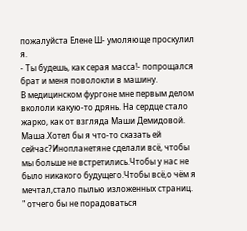пожалуйста Елене Ш- умоляюще проскулил я.
- Ты будешь, как серая масса!- попрощался брат и меня поволокли в машину.
В медицинском фургоне мне первым делом вкололи какую-то дрянь. На сердце стало жарко, как от взгляда Маши Демидовой.
Маша.Хотел бы я что-то сказать ей сейчас?Инопланетяне сделали всё, чтобы мы больше не встретились.Чтобы у нас не было никакого будущего.Чтобы всё,о чём я мечтал,стало пылью изложенных страниц.
" отчего бы не порадоваться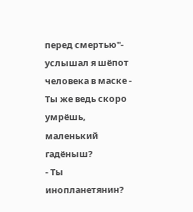перед смертью"- услышал я шёпот человека в маске - Ты же ведь скоро умрёшь, маленький гадёныш?
- Ты инопланетянин?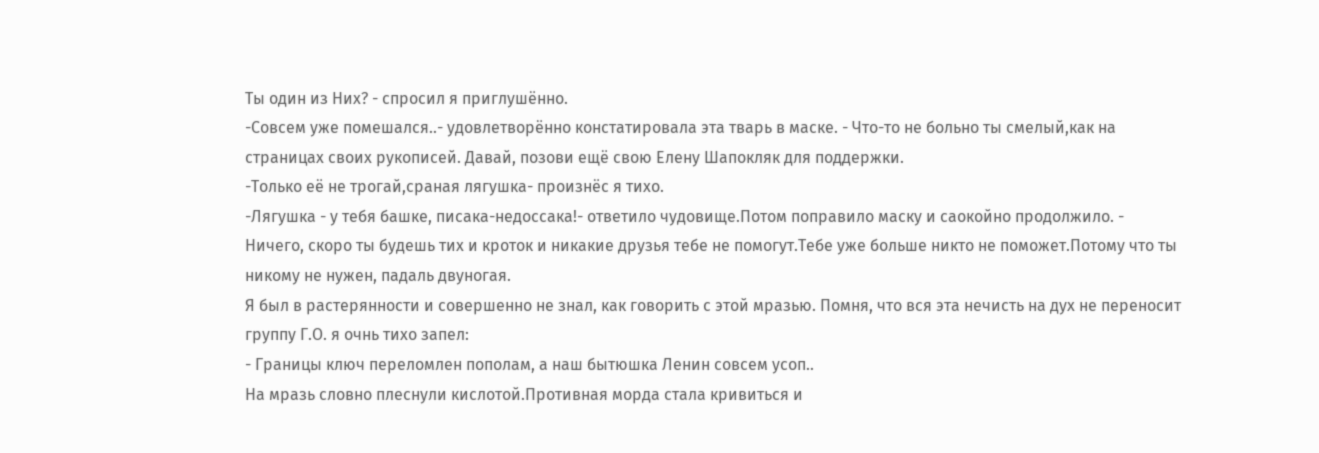Ты один из Них? - спросил я приглушённо.
-Совсем уже помешался..- удовлетворённо констатировала эта тварь в маске. - Что-то не больно ты смелый,как на страницах своих рукописей. Давай, позови ещё свою Елену Шапокляк для поддержки.
-Только её не трогай,сраная лягушка- произнёс я тихо.
-Лягушка - у тебя башке, писака-недоссака!- ответило чудовище.Потом поправило маску и саокойно продолжило. - Ничего, скоро ты будешь тих и кроток и никакие друзья тебе не помогут.Тебе уже больше никто не поможет.Потому что ты никому не нужен, падаль двуногая.
Я был в растерянности и совершенно не знал, как говорить с этой мразью. Помня, что вся эта нечисть на дух не переносит группу Г.О. я очнь тихо запел:
- Границы ключ переломлен пополам, а наш бытюшка Ленин совсем усоп..
На мразь словно плеснули кислотой.Противная морда стала кривиться и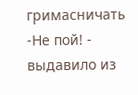гримасничать
-Не пой! - выдавило из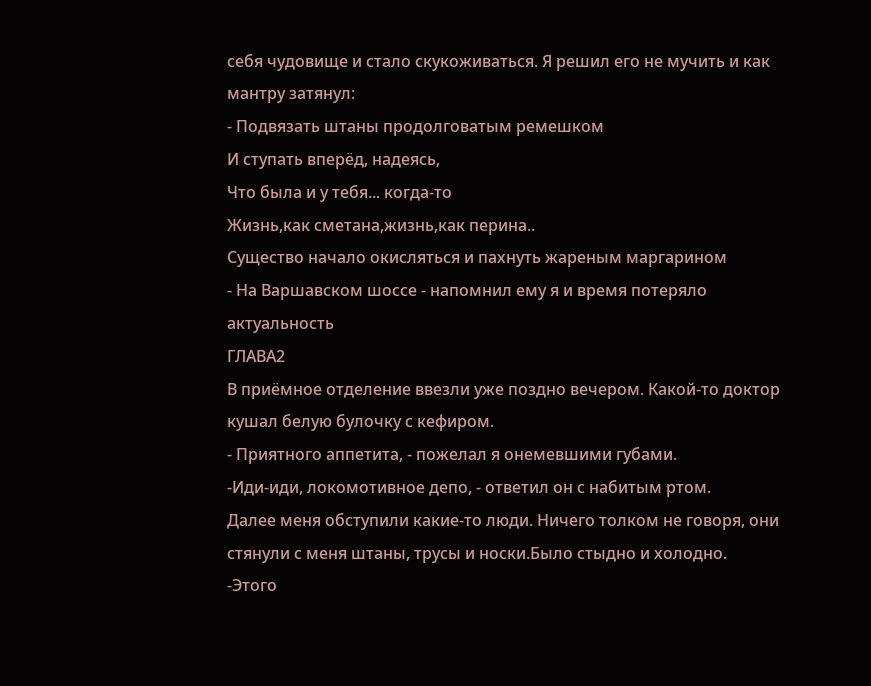себя чудовище и стало скукоживаться. Я решил его не мучить и как мантру затянул:
- Подвязать штаны продолговатым ремешком
И ступать вперёд, надеясь,
Что была и у тебя... когда-то
Жизнь,как сметана,жизнь,как перина..
Существо начало окисляться и пахнуть жареным маргарином
- На Варшавском шоссе - напомнил ему я и время потеряло актуальность
ГЛАВА2
В приёмное отделение ввезли уже поздно вечером. Какой-то доктор кушал белую булочку с кефиром.
- Приятного аппетита, - пожелал я онемевшими губами.
-Иди-иди, локомотивное депо, - ответил он с набитым ртом.
Далее меня обступили какие-то люди. Ничего толком не говоря, они стянули с меня штаны, трусы и носки.Было стыдно и холодно.
-Этого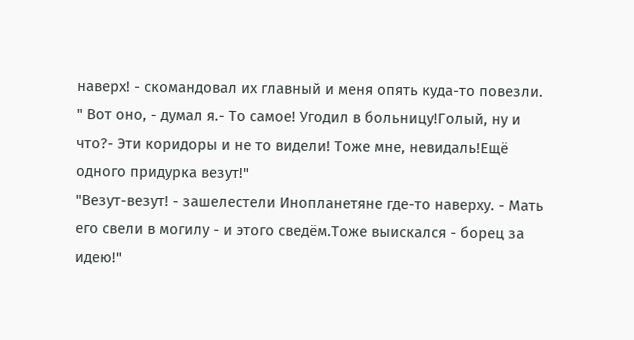наверх! - скомандовал их главный и меня опять куда-то повезли.
" Вот оно, - думал я.- То самое! Угодил в больницу!Голый, ну и что?- Эти коридоры и не то видели! Тоже мне, невидаль!Ещё одного придурка везут!"
"Везут-везут! - зашелестели Инопланетяне где-то наверху. - Мать его свели в могилу - и этого сведём.Тоже выискался - борец за идею!"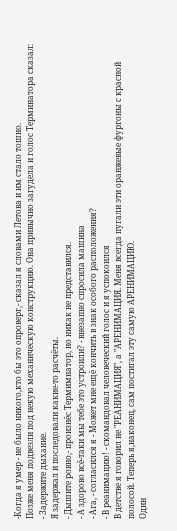-Когда я умер - не было никого,кто бы это опроверг,- сказал я словами Летова и им стало тошно.
Позже меня подвезли под некую механическую конструкцию. Она привычно загудела и голос Терминатора сказал:
- Задержите дыхание.
Я задержал и последовали какие-то расчёты.
- Дышите ровно,- произнёс Термимнатор, но никак не представился.
- А здорово всё-таки мы тебе это устроили? - внезапно спросила машина
- Ага, - согласился я - Может мне ещё кончить в знак особого расположения?
- В реанимацию! - скомандовал человеческий голос и я успокоился
В детстве я говорил не "РЕАНИМАЦИЯ", а "АРЕНИМАЦИЯ. Меня всегда пугали эти оранжевые фургоны с красной полосой. Теперь я,наконец, сам постигал эту самую АРЕНИМАЦИЮ.
Один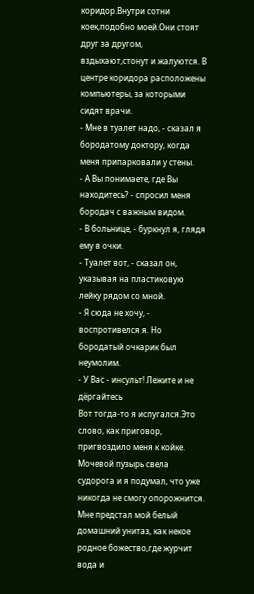коридор.Внутри сотни коек,подобно моей.Они стоят друг за другом, вздыхают,стонут и жалуются. В центре коридора расположены компьютеры, за которыми сидят врачи.
- Мне в туалет надо, - сказал я бородатому доктору, когда меня припарковали у стены.
- А Вы понимаете, где Вы находитесь? - спросил меня бородач с важным видом.
- В больнице, - буркнул я, глядя ему в очки.
- Туалет вот, - сказал он, указывая на пластиковую лейку рядом со мной.
- Я сюда не хочу, - воспротивелся я. Но бородатый очкарик был неумолим.
- У Вас - инсульт! Лежите и не дёргайтесь
Вот тогда-то я испугался.Это слово, как приговор, пригвоздило меня к койке. Мочевой пузырь свела судорога и я подумал, что уже никогда не смогу опорожнится. Мне предстал мой белый домашний унитаз, как некое родное божество,где журчит вода и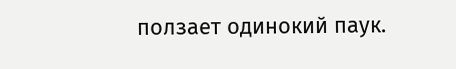ползает одинокий паук.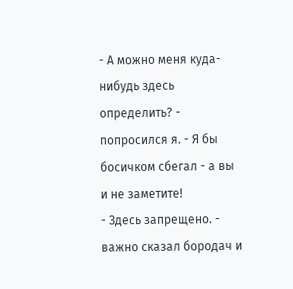- А можно меня куда-нибудь здесь определить? - попросился я. - Я бы босичком сбегал - а вы и не заметите!
- Здесь запрещено. - важно сказал бородач и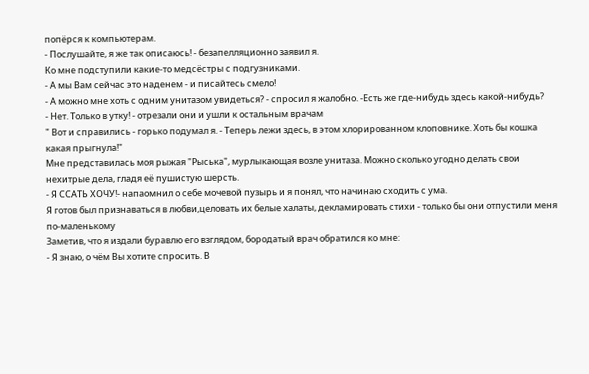попёрся к компьютерам.
- Послушайте, я же так описаюсь! - безапелляционно заявил я.
Ко мне подступили какие-то медсёстры с подгузниками.
- А мы Вам сейчас это наденем - и писайтесь смело!
- А можно мне хоть с одним унитазом увидеться? - спросил я жалобно. -Есть же где-нибудь здесь какой-нибудь?
- Нет. Только в утку! - отрезали они и ушли к остальным врачам
" Вот и справились - горько подумал я. - Теперь лежи здесь, в этом хлорированном клоповнике. Хоть бы кошка какая прыгнула!"
Мне представилась моя рыжая "Рыська", мурлыкающая возле унитаза. Можно сколько угодно делать свои нехитрые дела, гладя её пушистую шерсть.
- Я ССАТЬ ХОЧУ!- напаомнил о себе мочевой пузырь и я понял, что начинаю сходить с ума.
Я готов был признаваться в любви,целовать их белые халаты, декламировать стихи - только бы они отпустили меня по-маленькому
Заметив, что я издали буравлю его взглядом, бородатый врач обратился ко мне:
- Я знаю, о чём Вы хотите спросить. В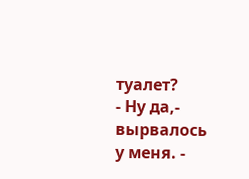туалет?
- Ну да,- вырвалось у меня. -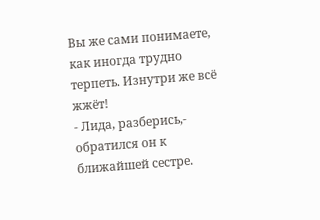Вы же сами понимаете, как иногда трудно терпеть. Изнутри же всё жжёт!
- Лида, разберись,- обратился он к ближайшей сестре.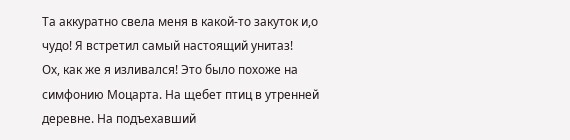Та аккуратно свела меня в какой-то закуток и,о чудо! Я встретил самый настоящий унитаз!
Ох, как же я изливался! Это было похоже на симфонию Моцарта. На щебет птиц в утренней деревне. На подъехавший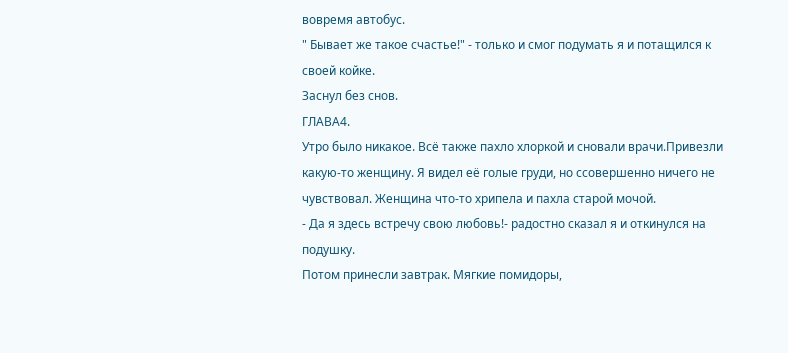вовремя автобус.
" Бывает же такое счастье!" - только и смог подумать я и потащился к своей койке.
Заснул без снов.
ГЛАВА4.
Утро было никакое. Всё также пахло хлоркой и сновали врачи.Привезли какую-то женщину. Я видел её голые груди, но ссовершенно ничего не чувствовал. Женщина что-то хрипела и пахла старой мочой.
- Да я здесь встречу свою любовь!- радостно сказал я и откинулся на подушку.
Потом принесли завтрак. Мягкие помидоры,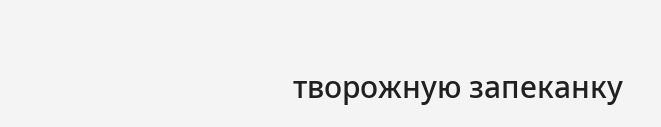творожную запеканку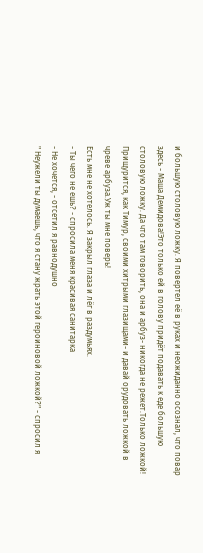и большую столовую ложку. Я повертел её в руках и неожиданно осознал, что повар здесь - Маша Демидова!Это только ей в голову придёт подавать к еде большую столовую ложку. Да что там говорить, она и арбуз- никогда не режет.Только ложкой! Прищурится, как Тимур, своими хитрыми глазищами- и давай орудовать ложкой в чреве арбуза.Уж ты мне поверь!
Есть мне не хотелось. Я закрыл глаза и лёг в раздумьях.
- Ты чего не ешь? - спросила меня красивая санитарка
- Не хочется, - отсетил я равнодушно
" Неужели ты думаешь, что я стану жрать этой героиновой ложкой?" - спросил я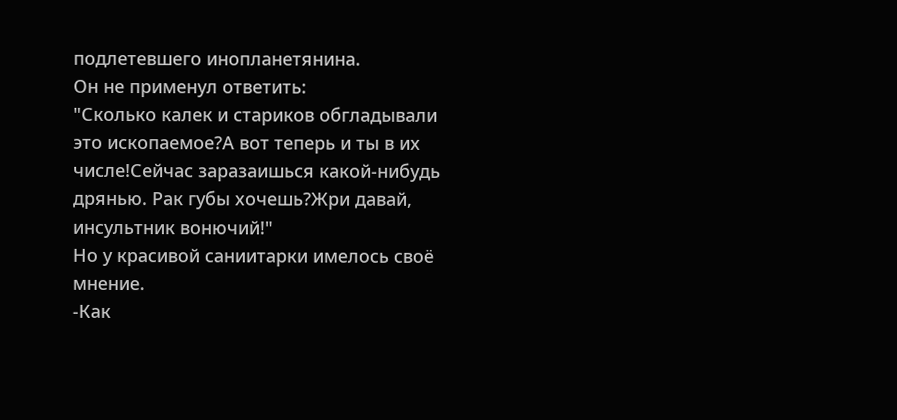подлетевшего инопланетянина.
Он не применул ответить:
"Сколько калек и стариков обгладывали это ископаемое?А вот теперь и ты в их числе!Сейчас заразаишься какой-нибудь дрянью. Рак губы хочешь?Жри давай, инсультник вонючий!"
Но у красивой саниитарки имелось своё мнение.
-Как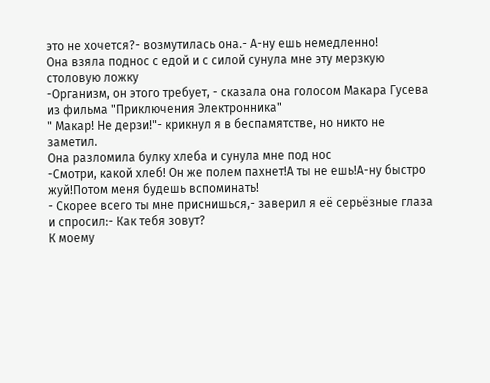это не хочется?- возмутилась она.- А-ну ешь немедленно!
Она взяла поднос с едой и с силой сунула мне эту мерзкую столовую ложку
-Организм, он этого требует, - сказала она голосом Макара Гусева из фильма "Приключения Электронника"
" Макар! Не дерзи!"- крикнул я в беспамятстве, но никто не заметил.
Она разломила булку хлеба и сунула мне под нос
-Смотри, какой хлеб! Он же полем пахнет!А ты не ешь!А-ну быстро жуй!Потом меня будешь вспоминать!
- Скорее всего ты мне приснишься,- заверил я её серьёзные глаза и спросил:- Как тебя зовут?
К моему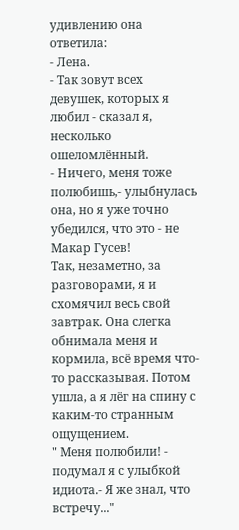удивлению она ответила:
- Лена.
- Так зовут всех девушек, которых я любил - сказал я, несколько ошеломлённый.
- Ничего, меня тоже полюбишь,- улыбнулась она, но я уже точно убедился, что это - не Макар Гусев!
Так, незаметно, за разговорами, я и схомячил весь свой завтрак. Она слегка обнимала меня и кормила, всё время что-то рассказывая. Потом ушла, а я лёг на спину с каким-то странным ощущением.
" Меня полюбили! - подумал я с улыбкой идиота.- Я же знал, что встречу..."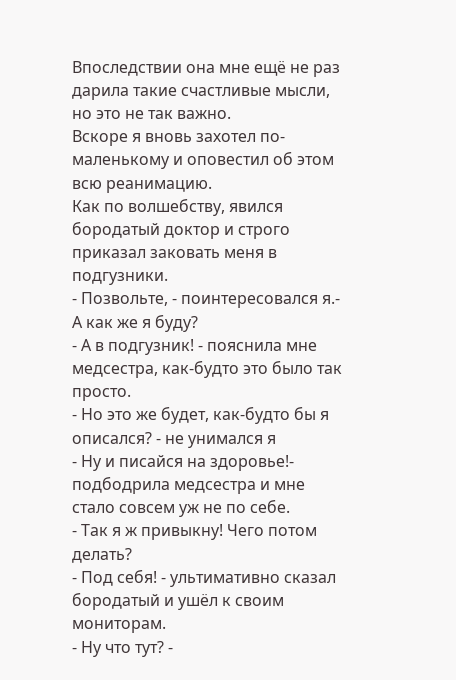Впоследствии она мне ещё не раз дарила такие счастливые мысли, но это не так важно.
Вскоре я вновь захотел по-маленькому и оповестил об этом всю реанимацию.
Как по волшебству, явился бородатый доктор и строго приказал заковать меня в подгузники.
- Позвольте, - поинтересовался я.- А как же я буду?
- А в подгузник! - пояснила мне медсестра, как-будто это было так просто.
- Но это же будет, как-будто бы я описался? - не унимался я
- Ну и писайся на здоровье!- подбодрила медсестра и мне стало совсем уж не по себе.
- Так я ж привыкну! Чего потом делать?
- Под себя! - ультимативно сказал бородатый и ушёл к своим мониторам.
- Ну что тут? -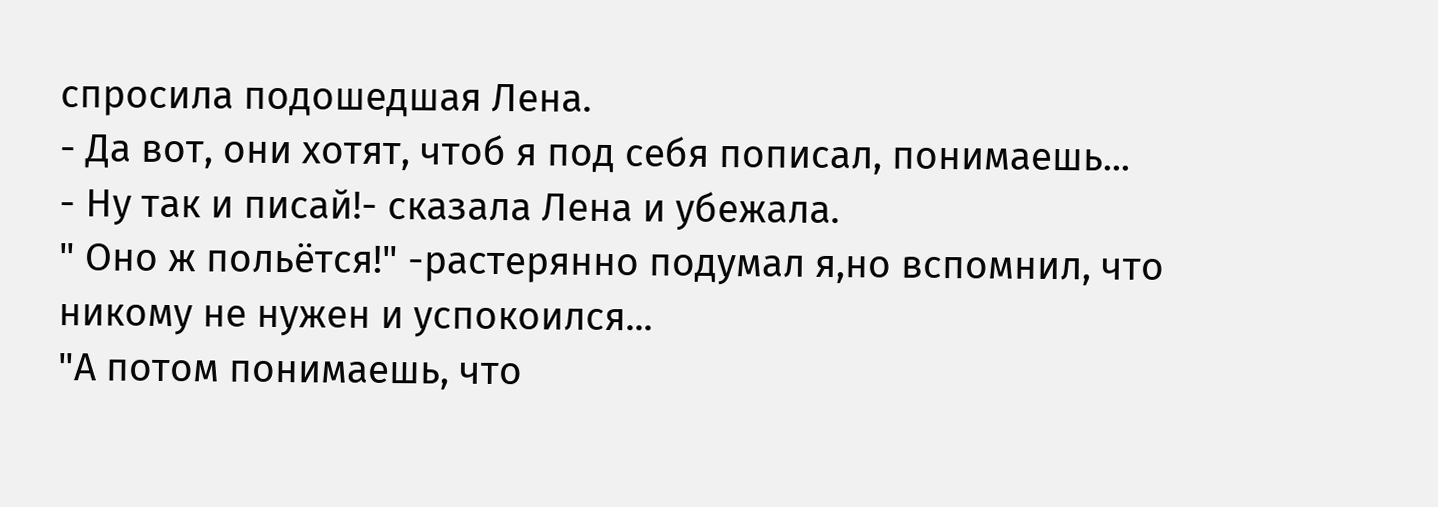спросила подошедшая Лена.
- Да вот, они хотят, чтоб я под себя пописал, понимаешь...
- Ну так и писай!- сказала Лена и убежала.
" Оно ж польётся!" -растерянно подумал я,но вспомнил, что никому не нужен и успокоился...
"А потом понимаешь, что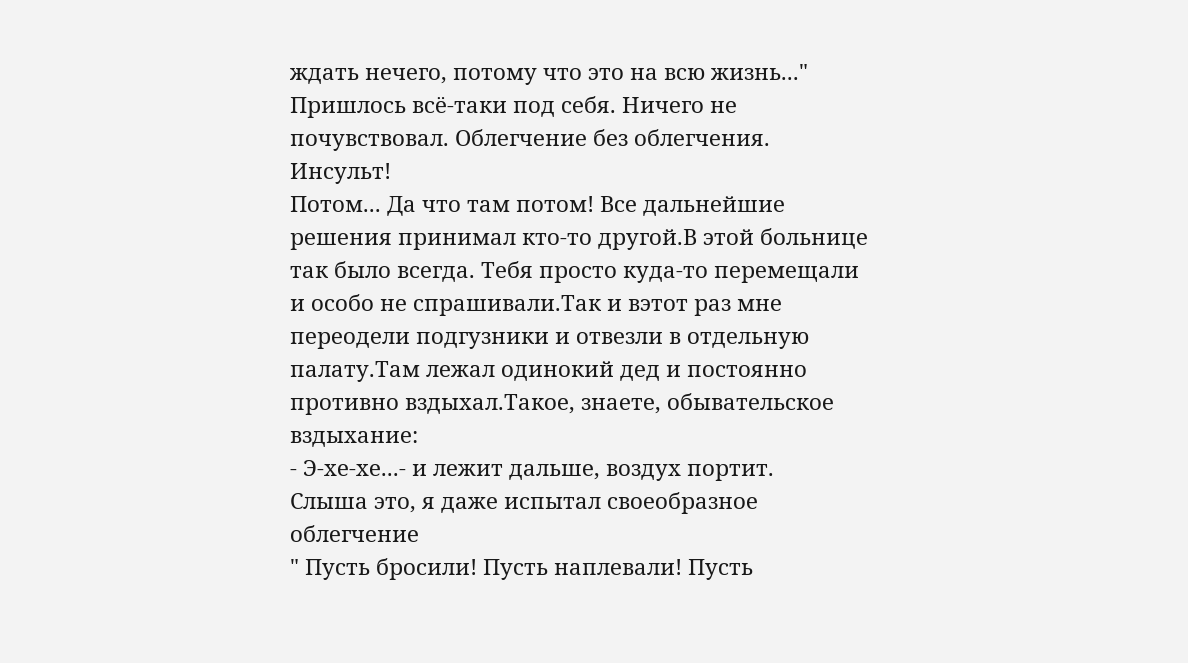ждать нечего, потому что это на всю жизнь..."
Пришлось всё-таки под себя. Ничего не почувствовал. Облегчение без облегчения. Инсульт!
Потом... Да что там потом! Все дальнейшие решения принимал кто-то другой.В этой больнице так было всегда. Тебя просто куда-то перемещали и особо не спрашивали.Так и вэтот раз мне переодели подгузники и отвезли в отдельную палату.Там лежал одинокий дед и постоянно противно вздыхал.Такое, знаете, обывательское вздыхание:
- Э-хе-хе...- и лежит дальше, воздух портит.
Слыша это, я даже испытал своеобразное облегчение
" Пусть бросили! Пусть наплевали! Пусть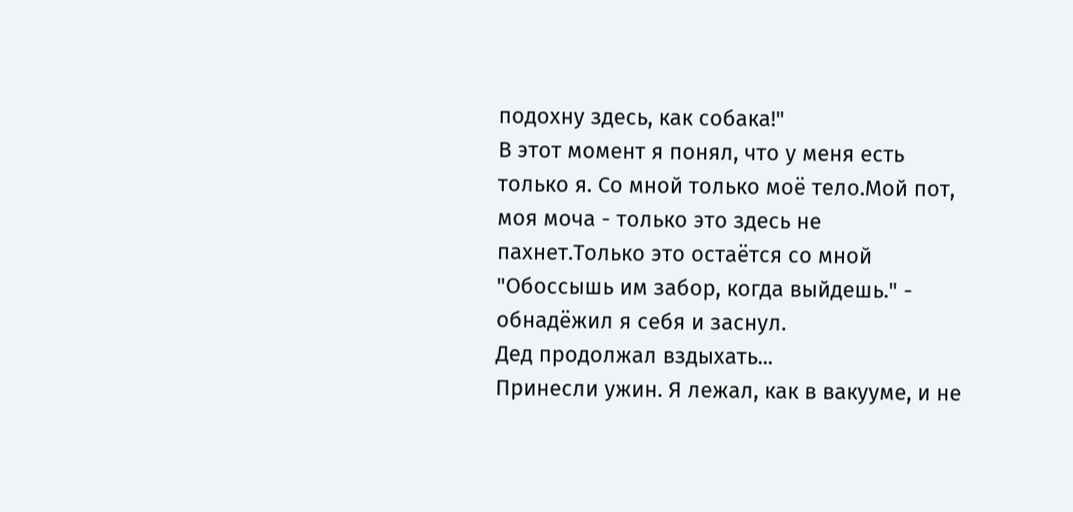подохну здесь, как собака!"
В этот момент я понял, что у меня есть только я. Со мной только моё тело.Мой пот, моя моча - только это здесь не пахнет.Только это остаётся со мной
"Обоссышь им забор, когда выйдешь." - обнадёжил я себя и заснул.
Дед продолжал вздыхать...
Принесли ужин. Я лежал, как в вакууме, и не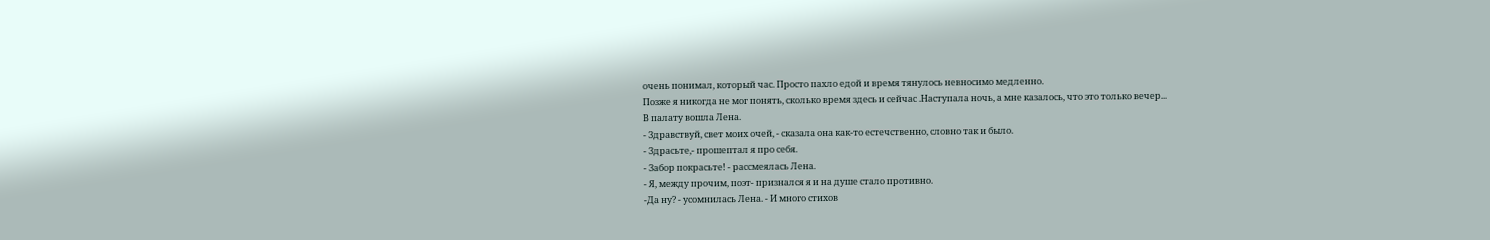очень понимал, который час. Просто пахло едой и время тянулось невносимо медленно.
Позже я никогда не мог понять, сколько время здесь и сейчас .Наступала ночь, а мне казалось, что это только вечер...
В палату вошла Лена.
- Здравствуй, свет моих очей, - сказала она как-то естечственно, словно так и было.
- Здрасьте,- прошептал я про себя.
- Забор покрасьте! - рассмеялась Лена.
- Я, между прочим, поэт- признался я и на душе стало противно.
-Да ну? - усомнилась Лена. - И много стихов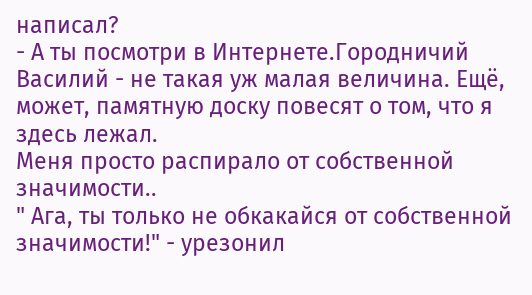написал?
- А ты посмотри в Интернете.Городничий Василий - не такая уж малая величина. Ещё, может, памятную доску повесят о том, что я здесь лежал.
Меня просто распирало от собственной значимости..
" Ага, ты только не обкакайся от собственной значимости!" - урезонил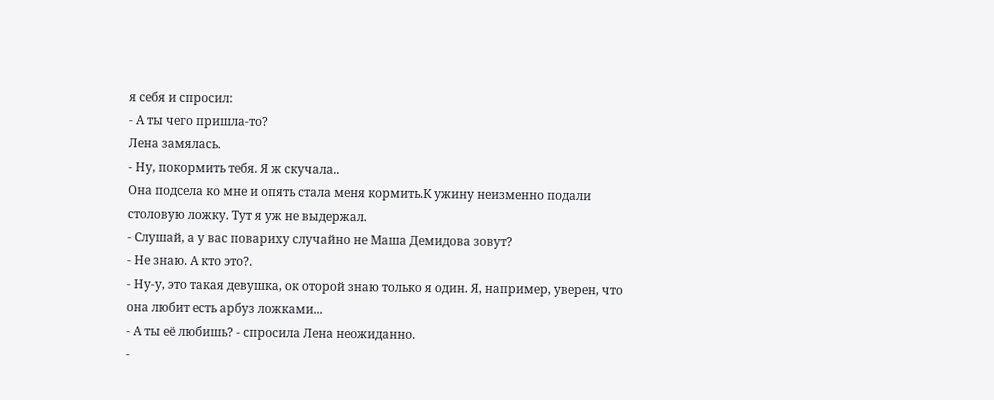я себя и спросил:
- А ты чего пришла-то?
Лена замялась.
- Ну, покормить тебя. Я ж скучала..
Она подсела ко мне и опять стала меня кормить.К ужину неизменно подали столовую ложку. Тут я уж не выдержал.
- Слушай, а у вас повариху случайно не Маша Демидова зовут?
- Не знаю. А кто это?.
- Ну-у, это такая девушка, ок оторой знаю только я один. Я, например, уверен, что она любит есть арбуз ложками...
- А ты её любишь? - спросила Лена неожиданно.
-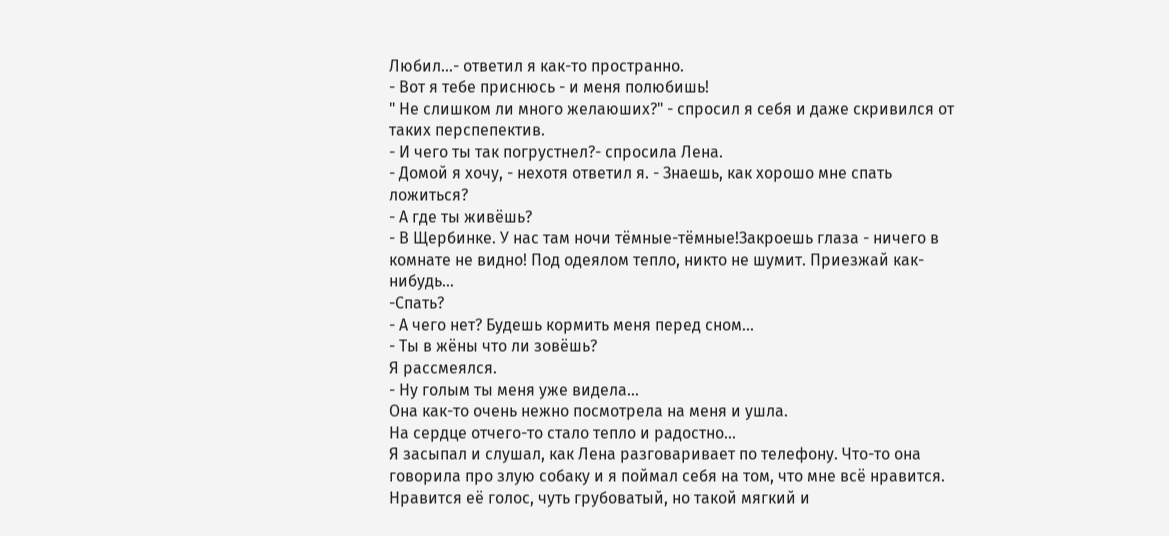Любил...- ответил я как-то пространно.
- Вот я тебе приснюсь - и меня полюбишь!
" Не слишком ли много желаюших?" - спросил я себя и даже скривился от таких перспепектив.
- И чего ты так погрустнел?- спросила Лена.
- Домой я хочу, - нехотя ответил я. - Знаешь, как хорошо мне спать ложиться?
- А где ты живёшь?
- В Щербинке. У нас там ночи тёмные-тёмные!Закроешь глаза - ничего в комнате не видно! Под одеялом тепло, никто не шумит. Приезжай как-нибудь...
-Спать?
- А чего нет? Будешь кормить меня перед сном...
- Ты в жёны что ли зовёшь?
Я рассмеялся.
- Ну голым ты меня уже видела...
Она как-то очень нежно посмотрела на меня и ушла.
На сердце отчего-то стало тепло и радостно...
Я засыпал и слушал, как Лена разговаривает по телефону. Что-то она говорила про злую собаку и я поймал себя на том, что мне всё нравится. Нравится её голос, чуть грубоватый, но такой мягкий и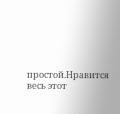простой.Нравится весь этот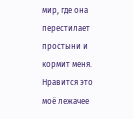мир, где она перестилает простыни и кормит меня. Нравится это моё лежачее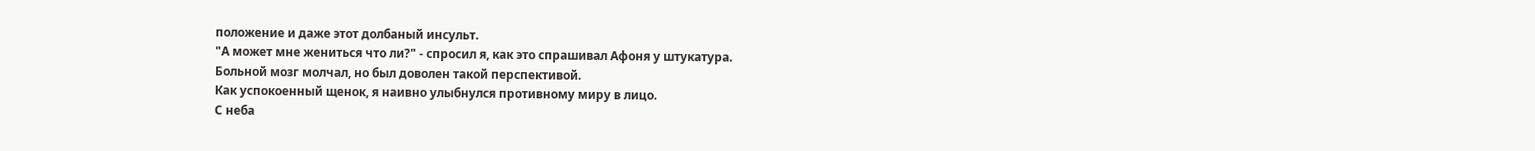положение и даже этот долбаный инсульт.
"А может мне жениться что ли?" - спросил я, как это спрашивал Афоня у штукатура.
Больной мозг молчал, но был доволен такой перспективой.
Как успокоенный щенок, я наивно улыбнулся противному миру в лицо.
С неба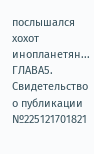послышался хохот инопланетян...
ГЛАВА5.
Свидетельство о публикации №225121701821